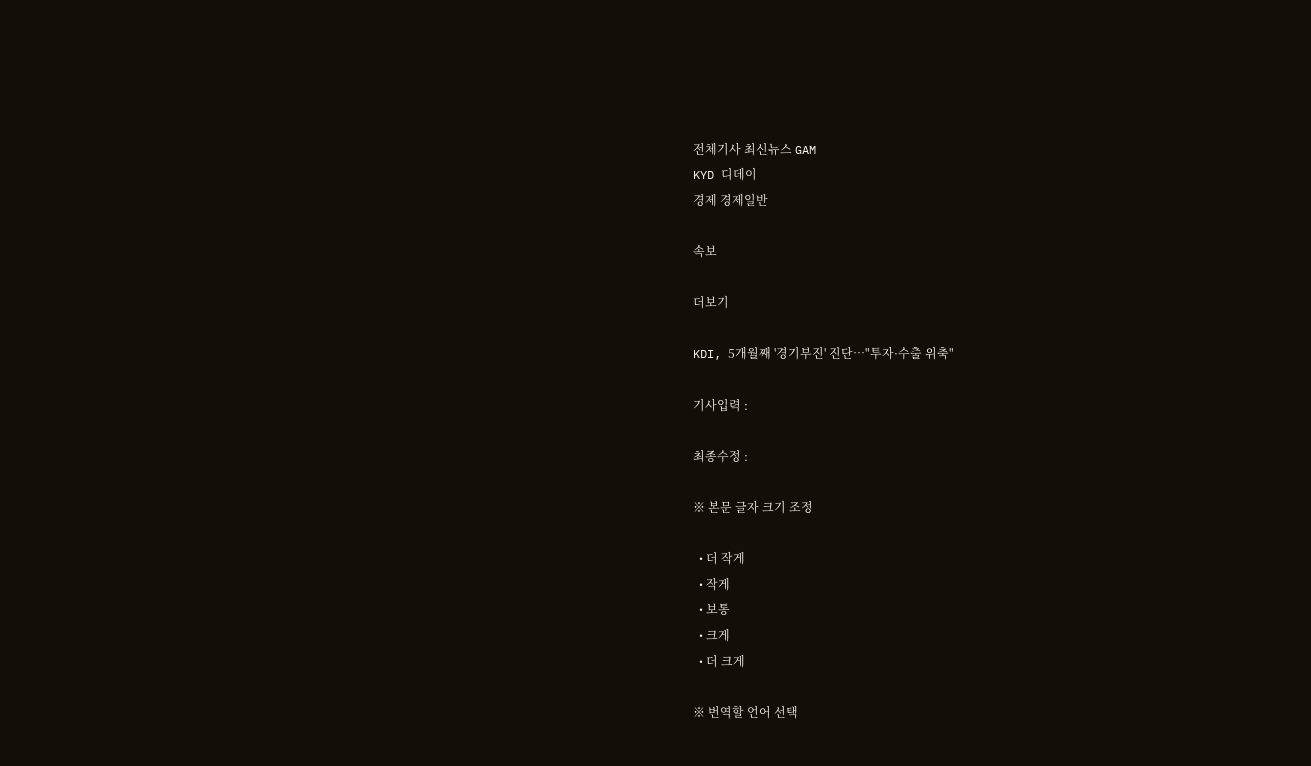전체기사 최신뉴스 GAM
KYD 디데이
경제 경제일반

속보

더보기

KDI, 5개월째 '경기부진' 진단…"투자·수출 위축"

기사입력 :

최종수정 :

※ 본문 글자 크기 조정

  • 더 작게
  • 작게
  • 보통
  • 크게
  • 더 크게

※ 번역할 언어 선택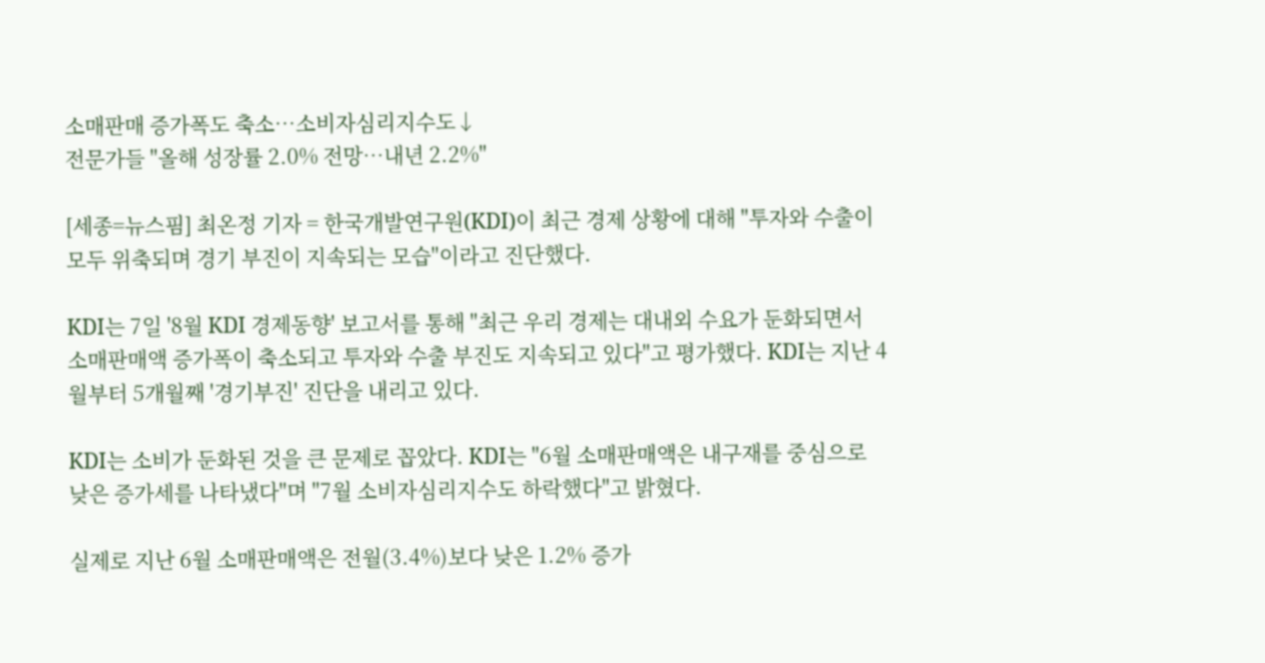소매판매 증가폭도 축소…소비자심리지수도↓
전문가들 "올해 성장률 2.0% 전망…내년 2.2%"

[세종=뉴스핌] 최온정 기자 = 한국개발연구원(KDI)이 최근 경제 상황에 대해 "투자와 수출이 모두 위축되며 경기 부진이 지속되는 모습"이라고 진단했다.

KDI는 7일 '8월 KDI 경제동향' 보고서를 통해 "최근 우리 경제는 대내외 수요가 둔화되면서 소매판매액 증가폭이 축소되고 투자와 수출 부진도 지속되고 있다"고 평가했다. KDI는 지난 4월부터 5개월째 '경기부진' 진단을 내리고 있다.

KDI는 소비가 둔화된 것을 큰 문제로 꼽았다. KDI는 "6월 소매판매액은 내구재를 중심으로 낮은 증가세를 나타냈다"며 "7월 소비자심리지수도 하락했다"고 밝혔다.

실제로 지난 6월 소매판매액은 전월(3.4%)보다 낮은 1.2% 증가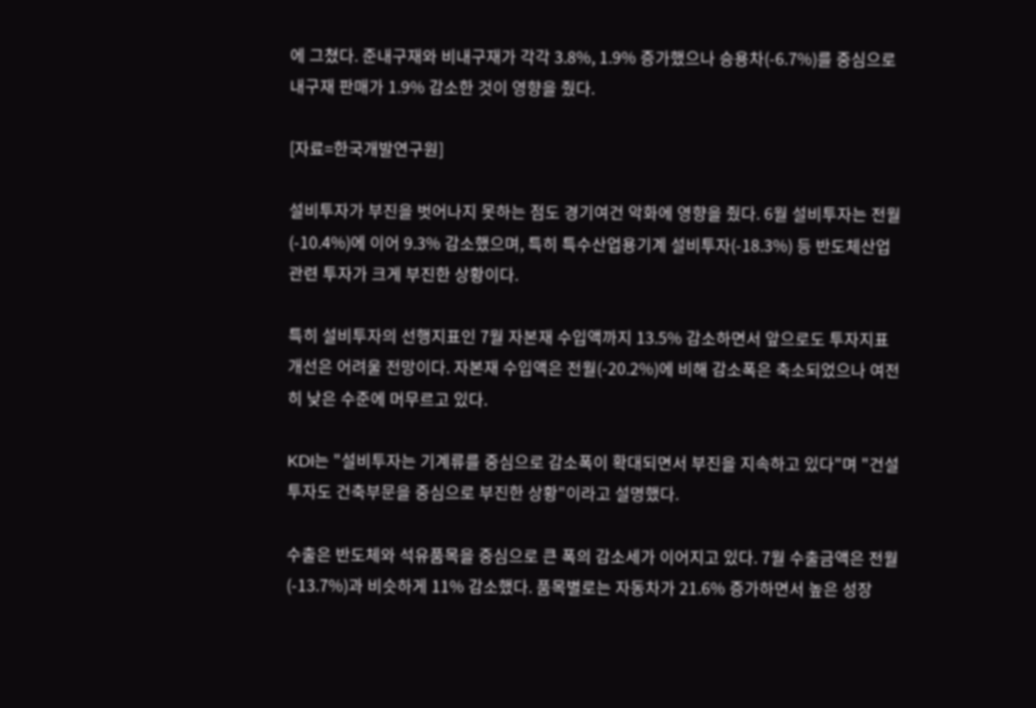에 그쳤다. 준내구재와 비내구재가 각각 3.8%, 1.9% 증가했으나 승용차(-6.7%)를 중심으로 내구재 판매가 1.9% 감소한 것이 영향을 줬다.

[자료=한국개발연구원]

설비투자가 부진을 벗어나지 못하는 점도 경기여건 악화에 영향을 줬다. 6월 설비투자는 전월(-10.4%)에 이어 9.3% 감소했으며, 특히 특수산업용기계 설비투자(-18.3%) 등 반도체산업 관련 투자가 크게 부진한 상황이다.

특히 설비투자의 선행지표인 7월 자본재 수입액까지 13.5% 감소하면서 앞으로도 투자지표 개선은 어려울 전망이다. 자본재 수입액은 전월(-20.2%)에 비해 감소폭은 축소되었으나 여전히 낮은 수준에 머무르고 있다.

KDI는 "설비투자는 기계류를 중심으로 감소폭이 확대되면서 부진을 지속하고 있다"며 "건설투자도 건축부문을 중심으로 부진한 상황"이라고 설명했다.

수출은 반도체와 석유품목을 중심으로 큰 폭의 감소세가 이어지고 있다. 7월 수출금액은 전월(-13.7%)과 비슷하게 11% 감소했다. 품목별로는 자동차가 21.6% 증가하면서 높은 성장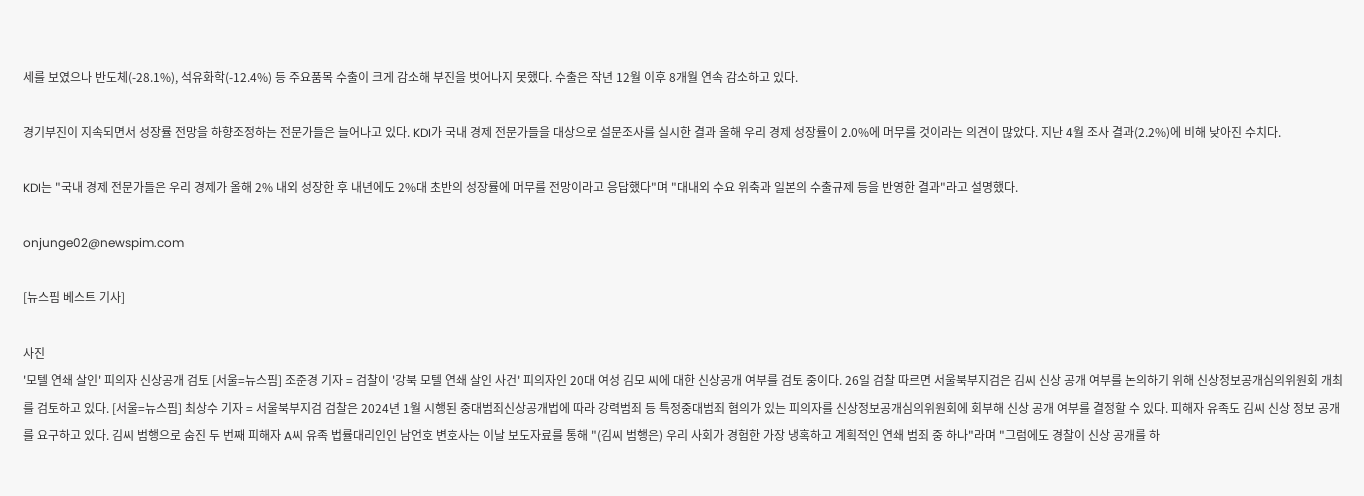세를 보였으나 반도체(-28.1%), 석유화학(-12.4%) 등 주요품목 수출이 크게 감소해 부진을 벗어나지 못했다. 수출은 작년 12월 이후 8개월 연속 감소하고 있다.

경기부진이 지속되면서 성장률 전망을 하향조정하는 전문가들은 늘어나고 있다. KDI가 국내 경제 전문가들을 대상으로 설문조사를 실시한 결과 올해 우리 경제 성장률이 2.0%에 머무를 것이라는 의견이 많았다. 지난 4월 조사 결과(2.2%)에 비해 낮아진 수치다.

KDI는 "국내 경제 전문가들은 우리 경제가 올해 2% 내외 성장한 후 내년에도 2%대 초반의 성장률에 머무를 전망이라고 응답했다"며 "대내외 수요 위축과 일본의 수출규제 등을 반영한 결과"라고 설명했다.

onjunge02@newspim.com

[뉴스핌 베스트 기사]

사진
'모텔 연쇄 살인' 피의자 신상공개 검토 [서울=뉴스핌] 조준경 기자 = 검찰이 '강북 모텔 연쇄 살인 사건' 피의자인 20대 여성 김모 씨에 대한 신상공개 여부를 검토 중이다. 26일 검찰 따르면 서울북부지검은 김씨 신상 공개 여부를 논의하기 위해 신상정보공개심의위원회 개최를 검토하고 있다. [서울=뉴스핌] 최상수 기자 = 서울북부지검 검찰은 2024년 1월 시행된 중대범죄신상공개법에 따라 강력범죄 등 특정중대범죄 혐의가 있는 피의자를 신상정보공개심의위원회에 회부해 신상 공개 여부를 결정할 수 있다. 피해자 유족도 김씨 신상 정보 공개를 요구하고 있다. 김씨 범행으로 숨진 두 번째 피해자 A씨 유족 법률대리인인 남언호 변호사는 이날 보도자료를 통해 "(김씨 범행은) 우리 사회가 경험한 가장 냉혹하고 계획적인 연쇄 범죄 중 하나"라며 "그럼에도 경찰이 신상 공개를 하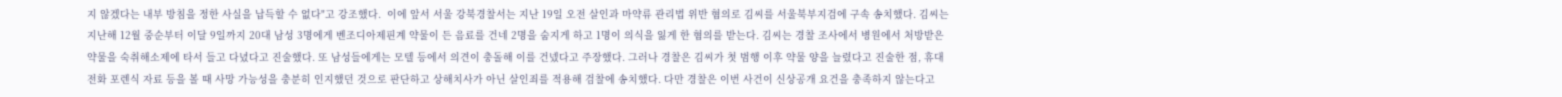지 않겠다는 내부 방침을 정한 사실을 납득할 수 없다"고 강조했다.  이에 앞서 서울 강북경찰서는 지난 19일 오전 살인과 마약류 관리법 위반 혐의로 김씨를 서울북부지검에 구속 송치했다. 김씨는 지난해 12월 중순부터 이달 9일까지 20대 남성 3명에게 벤조디아제핀계 약물이 든 음료를 건네 2명을 숨지게 하고 1명이 의식을 잃게 한 혐의를 받는다. 김씨는 경찰 조사에서 병원에서 처방받은 약물을 숙취해소제에 타서 들고 다녔다고 진술했다. 또 남성들에게는 모텔 등에서 의견이 충돌해 이를 건넸다고 주장했다. 그러나 경찰은 김씨가 첫 범행 이후 약물 양을 늘렸다고 진술한 점, 휴대전화 포렌식 자료 등을 볼 때 사망 가능성을 충분히 인지했던 것으로 판단하고 상해치사가 아닌 살인죄를 적용해 검찰에 송치했다. 다만 경찰은 이번 사건이 신상공개 요건을 충족하지 않는다고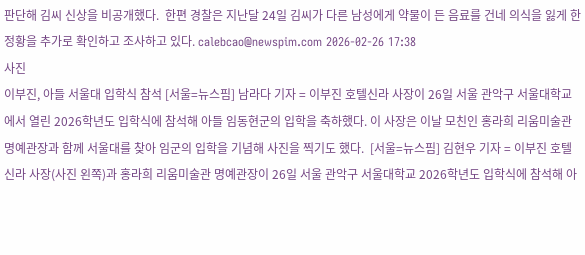판단해 김씨 신상을 비공개했다.  한편 경찰은 지난달 24일 김씨가 다른 남성에게 약물이 든 음료를 건네 의식을 잃게 한 정황을 추가로 확인하고 조사하고 있다. calebcao@newspim.com 2026-02-26 17:38
사진
이부진, 아들 서울대 입학식 참석 [서울=뉴스핌] 남라다 기자 = 이부진 호텔신라 사장이 26일 서울 관악구 서울대학교에서 열린 2026학년도 입학식에 참석해 아들 임동현군의 입학을 축하했다. 이 사장은 이날 모친인 홍라희 리움미술관 명예관장과 함께 서울대를 찾아 임군의 입학을 기념해 사진을 찍기도 했다.  [서울=뉴스핌] 김현우 기자 = 이부진 호텔신라 사장(사진 왼쪽)과 홍라희 리움미술관 명예관장이 26일 서울 관악구 서울대학교 2026학년도 입학식에 참석해 아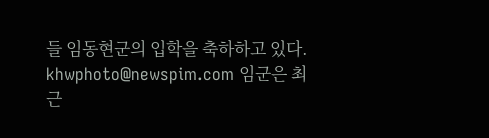들 임동현군의 입학을 축하하고 있다.  khwphoto@newspim.com 임군은 최근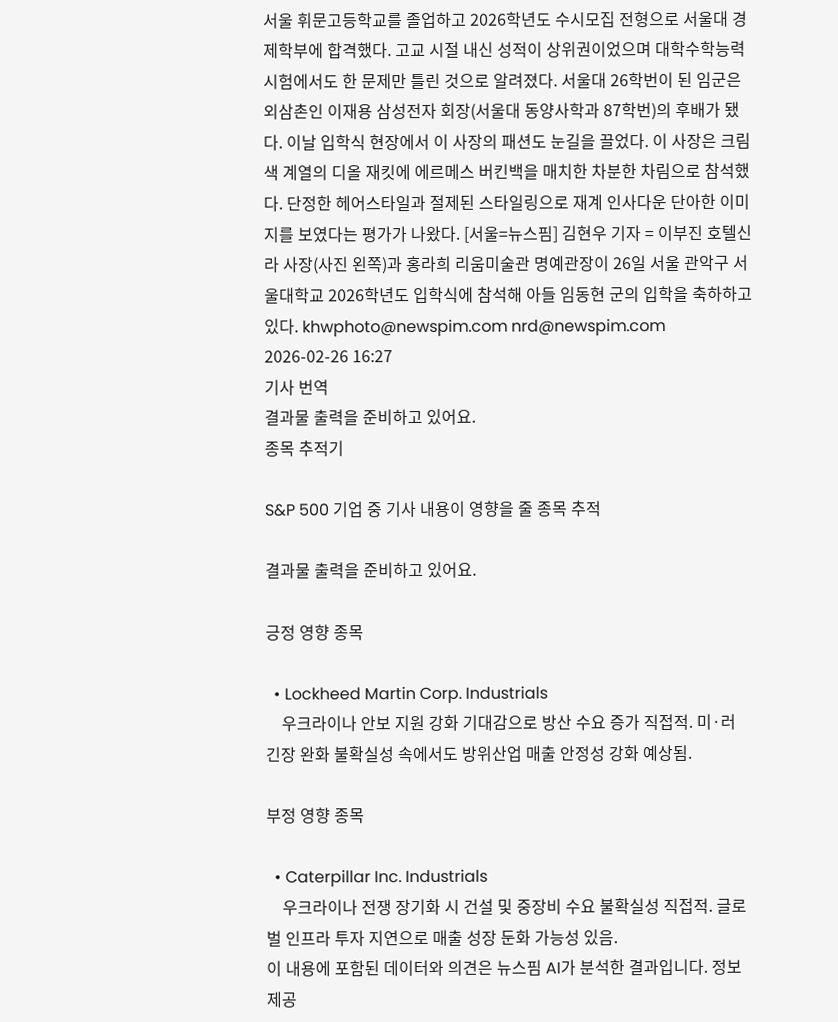서울 휘문고등학교를 졸업하고 2026학년도 수시모집 전형으로 서울대 경제학부에 합격했다. 고교 시절 내신 성적이 상위권이었으며 대학수학능력시험에서도 한 문제만 틀린 것으로 알려졌다. 서울대 26학번이 된 임군은 외삼촌인 이재용 삼성전자 회장(서울대 동양사학과 87학번)의 후배가 됐다. 이날 입학식 현장에서 이 사장의 패션도 눈길을 끌었다. 이 사장은 크림색 계열의 디올 재킷에 에르메스 버킨백을 매치한 차분한 차림으로 참석했다. 단정한 헤어스타일과 절제된 스타일링으로 재계 인사다운 단아한 이미지를 보였다는 평가가 나왔다. [서울=뉴스핌] 김현우 기자 = 이부진 호텔신라 사장(사진 왼쪽)과 홍라희 리움미술관 명예관장이 26일 서울 관악구 서울대학교 2026학년도 입학식에 참석해 아들 임동현 군의 입학을 축하하고 있다. khwphoto@newspim.com nrd@newspim.com 2026-02-26 16:27
기사 번역
결과물 출력을 준비하고 있어요.
종목 추적기

S&P 500 기업 중 기사 내용이 영향을 줄 종목 추적

결과물 출력을 준비하고 있어요.

긍정 영향 종목

  • Lockheed Martin Corp. Industrials
    우크라이나 안보 지원 강화 기대감으로 방산 수요 증가 직접적. 미·러 긴장 완화 불확실성 속에서도 방위산업 매출 안정성 강화 예상됨.

부정 영향 종목

  • Caterpillar Inc. Industrials
    우크라이나 전쟁 장기화 시 건설 및 중장비 수요 불확실성 직접적. 글로벌 인프라 투자 지연으로 매출 성장 둔화 가능성 있음.
이 내용에 포함된 데이터와 의견은 뉴스핌 AI가 분석한 결과입니다. 정보 제공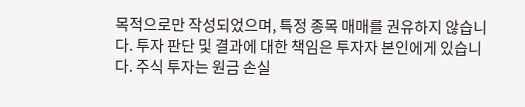목적으로만 작성되었으며, 특정 종목 매매를 권유하지 않습니다. 투자 판단 및 결과에 대한 책임은 투자자 본인에게 있습니다. 주식 투자는 원금 손실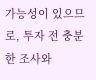가능성이 있으므로, 투자 전 충분한 조사와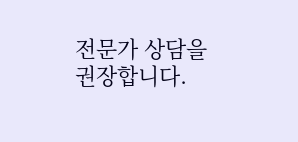전문가 상담을 권장합니다.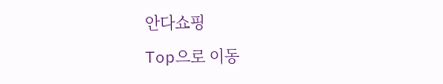안다쇼핑
Top으로 이동